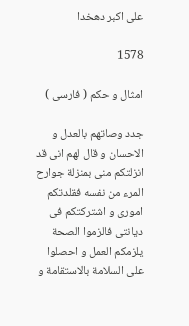على اكبر دهخدا

1578

امثال و حكم ( فارسى )

جدد وصاتهم بالعدل و الاحسان و قال لهم انى قد انزلتكم منى بمنزلة جوارح المرء من نفسه فقلدتكم امورى و اشتركتكم فى ديانتى فالزموا الصحة يلزمكم العمل و احصلوا على السلامة بالاستقامة و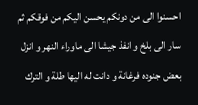احسنوا الى من دونكم يحسن اليكم من فوقكم ثم سار الى بلخ و انفذ جيشا الى ماوراء النهر و انزل بعض جنوده فرغانة و دانت له اليها طلة و الترك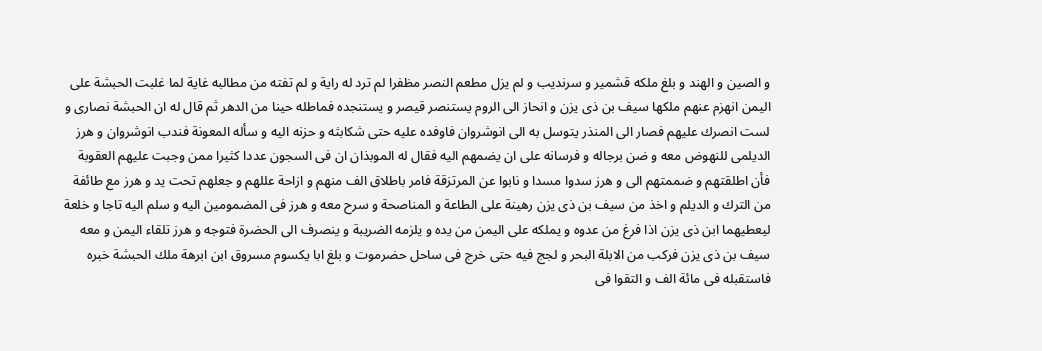و الصين و الهند و بلغ ملكه قشمير و سرنديب و لم يزل مطعم النصر مظفرا لم ترد له راية و لم تفته من مطالبه غاية لما غلبت الحبشة على اليمن انهزم عنهم ملكها سيف بن ذى يزن و انحاز الى الروم يستنصر قيصر و يستنجده فماطله حينا من الدهر ثم قال له ان الحبشة نصارى و لست انصرك عليهم فصار الى المنذر يتوسل به الى انوشروان فاوفده عليه حتى شكابثه و حزنه اليه و سأله المعونة فندب انوشروان و هرز الديلمى للنهوض معه و ضن برجاله و فرسانه على ان يضمهم اليه فقال له الموبذان ان فى السجون عددا كثيرا ممن وجبت عليهم العقوبة فأن اطلقتهم و ضممتهم الى و هرز سدوا مسدا و نابوا عن المرتزقة فامر باطلاق الف منهم و ازاحة عللهم و جعلهم تحت يد و هرز مع طائفة من الترك و الديلم و اخذ من سيف بن ذى يزن رهينة على الطاعة و المناصحة و سرح معه و هرز فى المضمومين اليه و سلم اليه تاجا و خلعة ليعطيهما ابن ذى يزن اذا فرغ من عدوه و يملكه على اليمن من يده و يلزمه الضريبة و ينصرف الى الحضرة فتوجه و هرز تلقاء اليمن و معه سيف بن ذى يزن فركب من الابلة البحر و لجج فيه حتى خرج فى ساحل حضرموت و بلغ ابا يكسوم مسروق ابن ابرهة ملك الحبشة خبره فاستقبله فى مائة الف و التقوا فى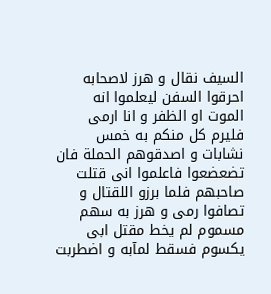السيف نقال و هرز لاصحابه احرقوا السفن ليعلموا انه الموت او الظفر و انا ارمى فليرم كل منكم به خمس نشابات و اصدقوهم الحملة فان تضعضعوا فاعلموا انى قتلت صاحبهم فلما برزو اللقتال و تصافوا رمى و هرز به سهم مسموم لم يخط مقتل ابى يكسوم فسقط لمآبه و اضطربت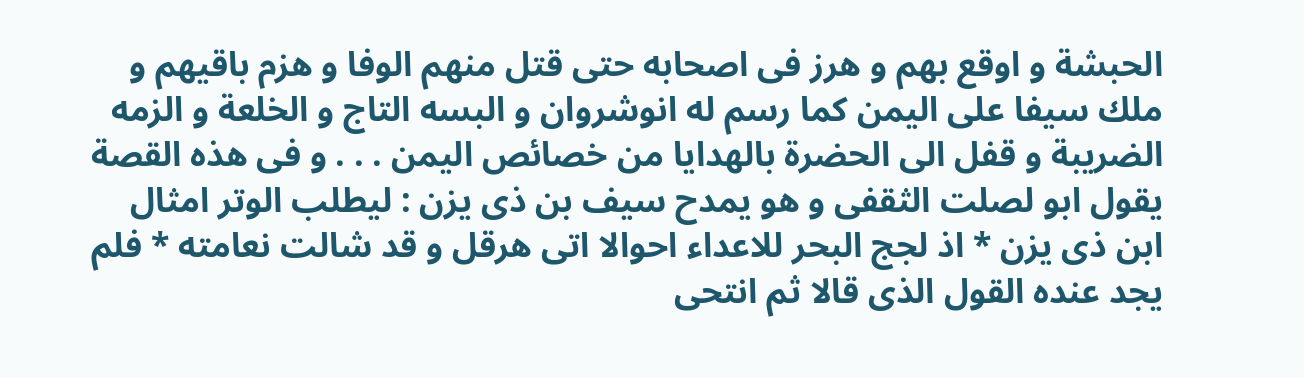الحبشة و اوقع بهم و هرز فى اصحابه حتى قتل منهم الوفا و هزم باقيهم و ملك سيفا على اليمن كما رسم له انوشروان و البسه التاج و الخلعة و الزمه الضريبة و قفل الى الحضرة بالهدايا من خصائص اليمن . . . و فى هذه القصة يقول ابو لصلت الثقفى و هو يمدح سيف بن ذى يزن : ليطلب الوتر امثال ابن ذى يزن * اذ لجج البحر للاعداء احوالا اتى هرقل و قد شالت نعامته * فلم يجد عنده القول الذى قالا ثم انتحى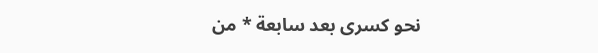نحو كسرى بعد سابعة * من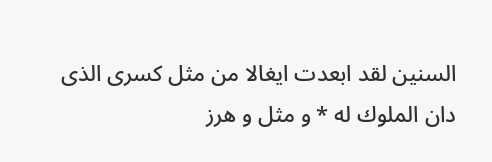السنين لقد ابعدت ايغالا من مثل كسرى الذى دان الملوك له * و مثل و هرز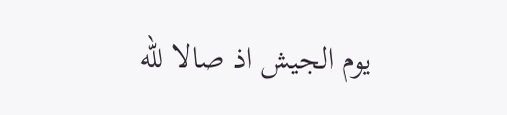يوم الجيش اذ صالا للّه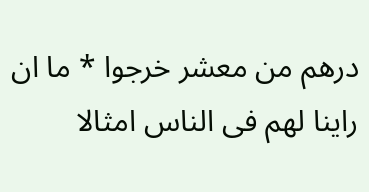درهم من معشر خرجوا * ما ان راينا لهم فى الناس امثالا